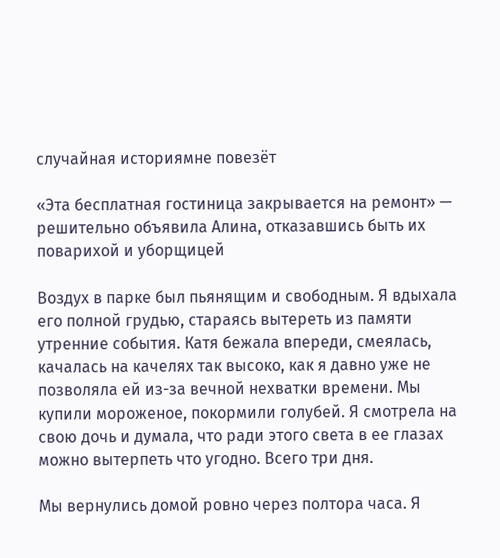случайная историямне повезёт

«Эта бесплатная гостиница закрывается на ремонт» — решительно объявила Алина, отказавшись быть их поварихой и уборщицей

Воздух в парке был пьянящим и свободным. Я вдыхала его полной грудью, стараясь вытереть из памяти утренние события. Катя бежала впереди, смеялась, качалась на качелях так высоко, как я давно уже не позволяла ей из-за вечной нехватки времени. Мы купили мороженое, покормили голубей. Я смотрела на свою дочь и думала, что ради этого света в ее глазах можно вытерпеть что угодно. Всего три дня.

Мы вернулись домой ровно через полтора часа. Я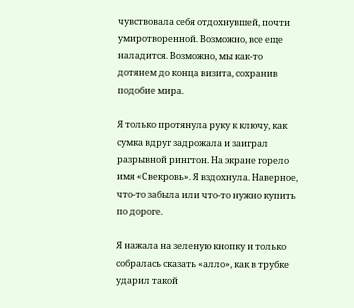чувствовала себя отдохнувшей, почти умиротворенной. Возможно, все еще наладится. Возможно, мы как-то дотянем до конца визита, сохранив подобие мира.

Я только протянула руку к ключу, как сумка вдруг задрожала и заиграл разрывной рингтон. На экране горело имя «Свекровь». Я вздохнула. Наверное, что-то забыла или что-то нужно купить по дороге.

Я нажала на зеленую кнопку и только собралась сказать «алло», как в трубке ударил такой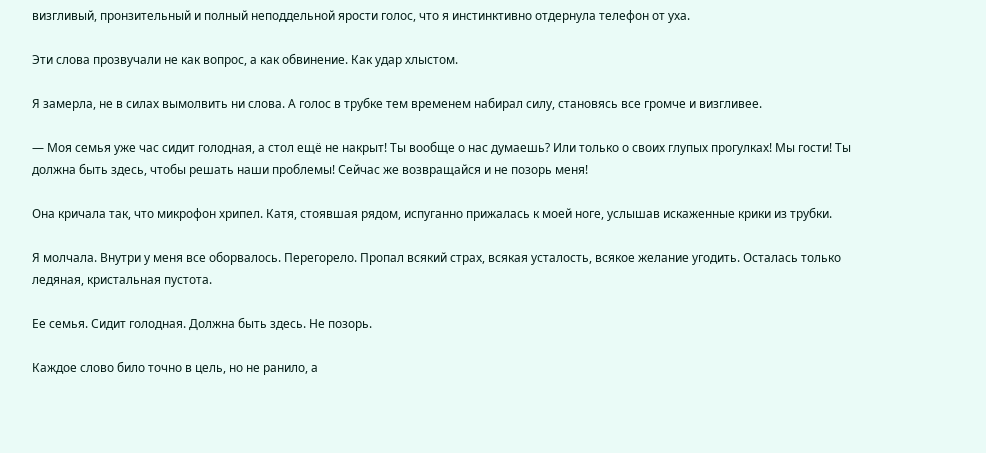визгливый, пронзительный и полный неподдельной ярости голос, что я инстинктивно отдернула телефон от уха.

Эти слова прозвучали не как вопрос, а как обвинение. Как удар хлыстом.

Я замерла, не в силах вымолвить ни слова. А голос в трубке тем временем набирал силу, становясь все громче и визгливее.

— Моя семья уже час сидит голодная, а стол ещё не накрыт! Ты вообще о нас думаешь? Или только о своих глупых прогулках! Мы гости! Ты должна быть здесь, чтобы решать наши проблемы! Сейчас же возвращайся и не позорь меня!

Она кричала так, что микрофон хрипел. Катя, стоявшая рядом, испуганно прижалась к моей ноге, услышав искаженные крики из трубки.

Я молчала. Внутри у меня все оборвалось. Перегорело. Пропал всякий страх, всякая усталость, всякое желание угодить. Осталась только ледяная, кристальная пустота.

Ее семья. Сидит голодная. Должна быть здесь. Не позорь.

Каждое слово било точно в цель, но не ранило, а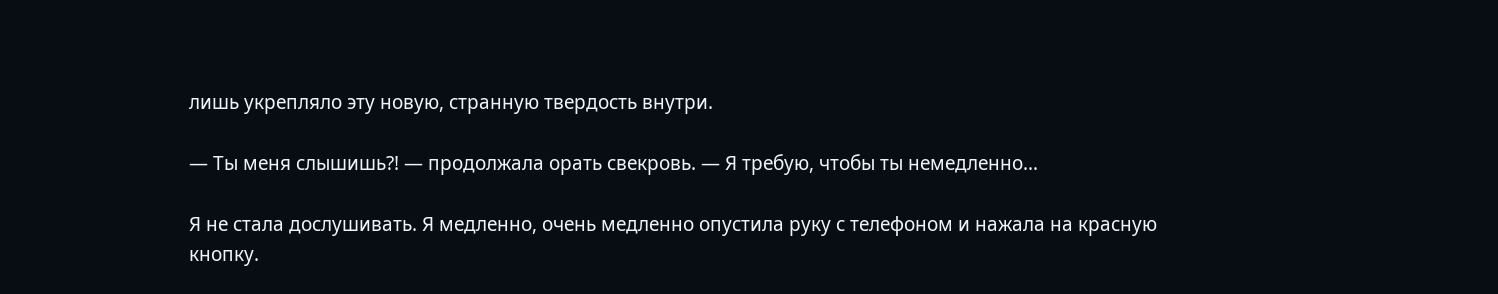лишь укрепляло эту новую, странную твердость внутри.

— Ты меня слышишь?! — продолжала орать свекровь. — Я требую, чтобы ты немедленно…

Я не стала дослушивать. Я медленно, очень медленно опустила руку с телефоном и нажала на красную кнопку.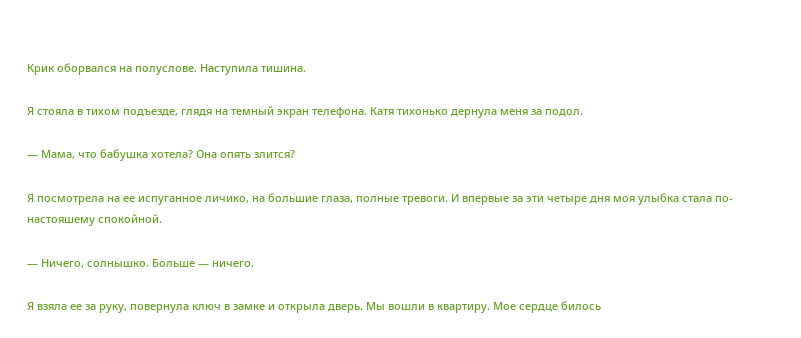Крик оборвался на полуслове. Наступила тишина.

Я стояла в тихом подъезде, глядя на темный экран телефона. Катя тихонько дернула меня за подол.

— Мама, что бабушка хотела? Она опять злится?

Я посмотрела на ее испуганное личико, на большие глаза, полные тревоги. И впервые за эти четыре дня моя улыбка стала по-настояшему спокойной.

— Ничего, солнышко. Больше — ничего.

Я взяла ее за руку, повернула ключ в замке и открыла дверь. Мы вошли в квартиру. Мое сердце билось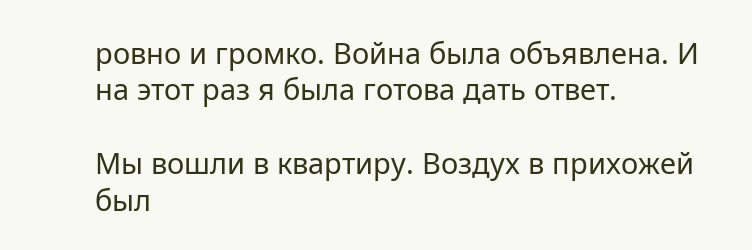ровно и громко. Война была объявлена. И на этот раз я была готова дать ответ.

Мы вошли в квартиру. Воздух в прихожей был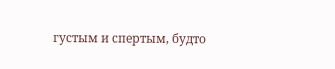густым и спертым, будто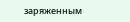заряженным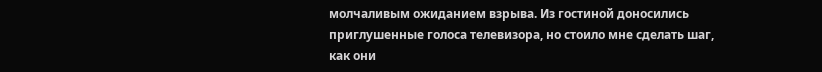молчаливым ожиданием взрыва. Из гостиной доносились приглушенные голоса телевизора, но стоило мне сделать шаг, как они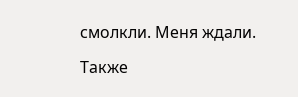смолкли. Меня ждали.

Также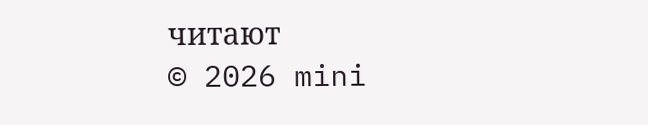читают
© 2026 mini